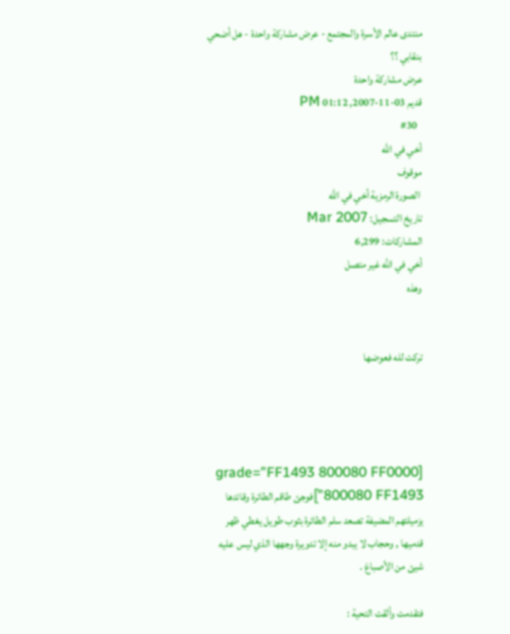منتدى عالم الأسرة والمجتمع - عرض مشاركة واحدة - هل أضحي بنقابي ؟؟
عرض مشاركة واحدة
قديم 03-11-2007, 01:12 PM
  #30
أخي في الله
موقوف
 الصورة الرمزية أخي في الله
تاريخ التسجيل: Mar 2007
المشاركات: 6,299
أخي في الله غير متصل
وهذه


تركت لله فعوضها




[grade="FF1493 800080 FF0000 800080 FF1493"]فوجئ طاقم الطائرة وقائدها يزميلتهم المضيفة تصعد سلم الطائرة بثوب طويل يغطي ظهر قدميها , وحجاب لا يبدو منه إلا تدويرة وجهها الذي ليس عليه شيئ من الأصباغ .

فتقدمت وألقت التحية :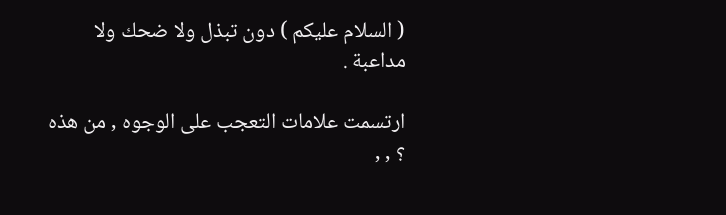( السلام عليكم ) دون تبذل ولا ضحك ولا مداعبة .

ارتسمت علامات التعجب على الوجوه , من هذه ؟ , ,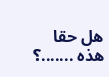هل حقا هذه .......؟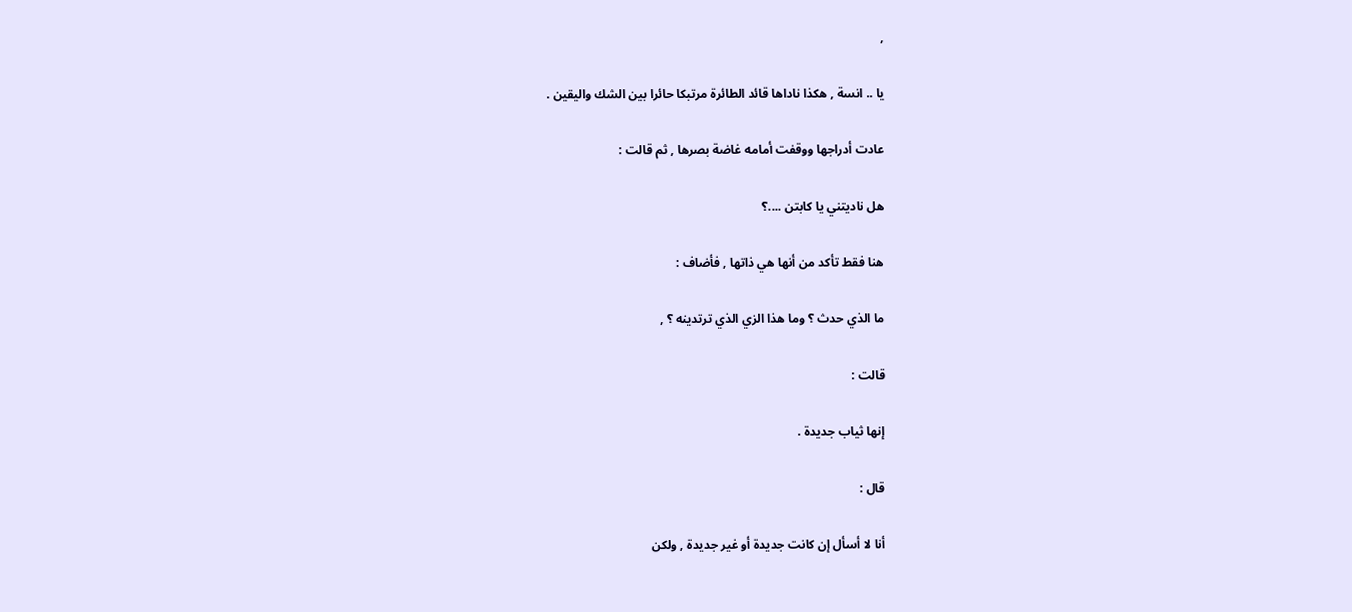,

يا .. انسة , هكذا ناداها قائد الطائرة مرتبكا حائرا بين الشك واليقين .

عادت أدراجها ووقفت أمامه غاضة بصرها , ثم قالت :

هل ناديتني يا كابتن ....؟

هنا فقط تأكد من أنها هي ذاتها , فأضاف :

ما الذي حدث ؟ وما هذا الزي الذي ترتدينه ؟ ,

قالت :

إنها ثياب جديدة .

قال :

أنا لا أسأل إن كانت جديدة أو غير جديدة , ولكن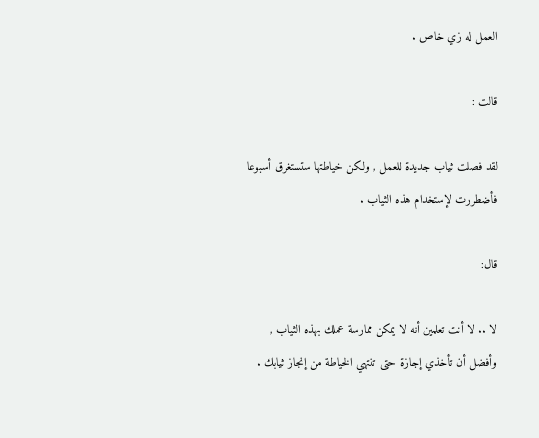العمل له زي خاص .

قالت :

لقد فصلت ثياب جديدة للعمل , ولكن خياطتها ستستغرق أسبوعا فأضطررت لإستخدام هذه الثياب .

قال:

لا .. لا أنت تعلمين أنه لا يمكن ممارسة عملك بهذه الثياب , وأفضل أن تأخذي إجازة حتى تنتهي الخياطة من إنجاز ثيابك .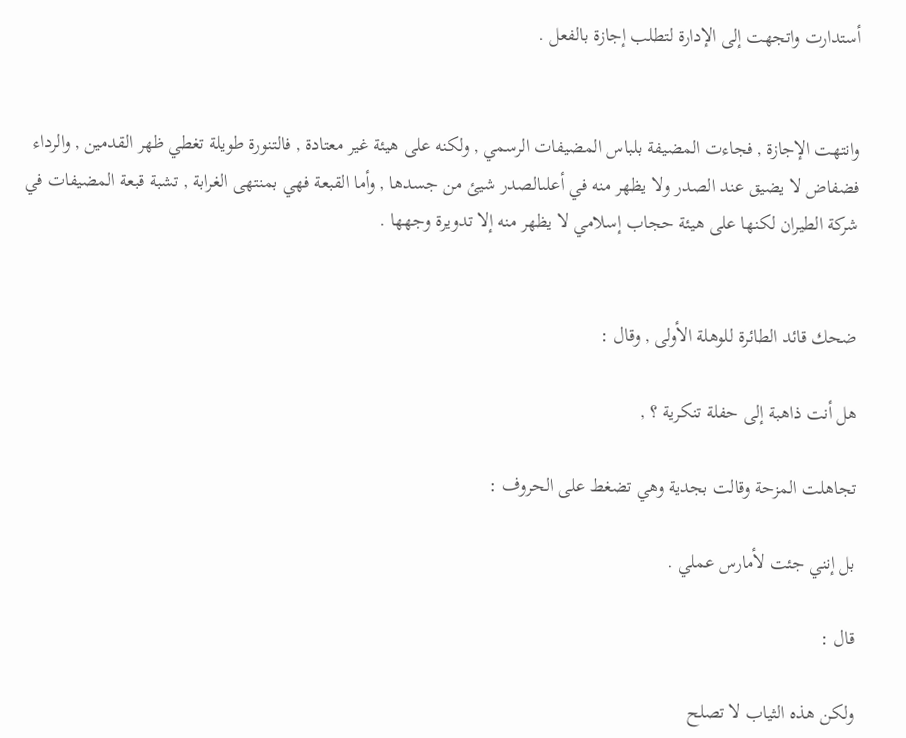أستدارت واتجهت إلى الإدارة لتطلب إجازة بالفعل .


وانتهت الإجازة , فجاءت المضيفة بلباس المضيفات الرسمي , ولكنه على هيئة غير معتادة , فالتنورة طويلة تغطي ظهر القدمين , والرداء فضفاض لا يضيق عند الصدر ولا يظهر منه في أعلىالصدر شيئ من جسدها , وأما القبعة فهي بمنتهى الغرابة , تشبة قبعة المضيفات في شركة الطيران لكنها على هيئة حجاب إسلامي لا يظهر منه إلا تدويرة وجهها .


ضحك قائد الطائرة للوهلة الأولى , وقال :

هل أنت ذاهبة إلى حفلة تنكرية ؟ ,

تجاهلت المزحة وقالت بجدية وهي تضغط على الحروف :

بل إنني جئت لأمارس عملي .

قال :

ولكن هذه الثياب لا تصلح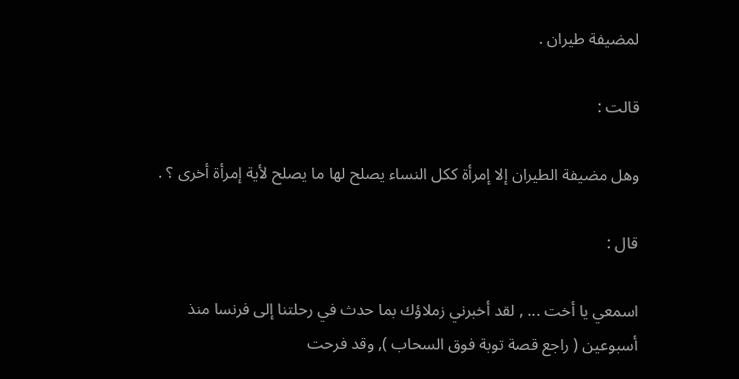لمضيفة طيران .

قالت :

وهل مضيفة الطيران إلا إمرأة ككل النساء يصلح لها ما يصلح لأية إمرأة أخرى ؟ .

قال :

اسمعي يا أخت ... , لقد أخبرني زملاؤك بما حدث في رحلتنا إلى فرنسا منذ أسبوعين ( راجع قصة توبة فوق السحاب ), وقد فرحت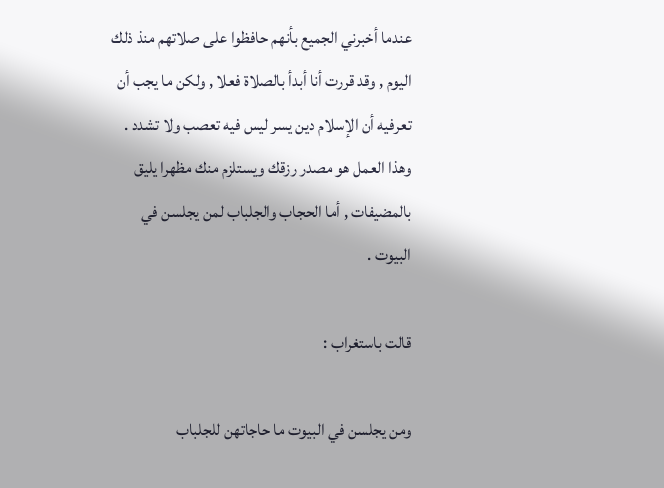عندما أخبرني الجميع بأنهم حافظوا على صلاتهم منذ ذلك اليوم , وقد قررت أنا أبدأ بالصلاة فعلا , ولكن ما يجب أن تعرفيه أن الإسلام دين يسر ليس فيه تعصب ولا تشدد . وهذا العمل هو مصدر رزقك ويستلزم منك مظهرا يليق بالمضيفات , أما الحجاب والجلباب لمن يجلسن في البيوت .

قالت باستغراب :

ومن يجلسن في البيوت ما حاجاتهن للجلباب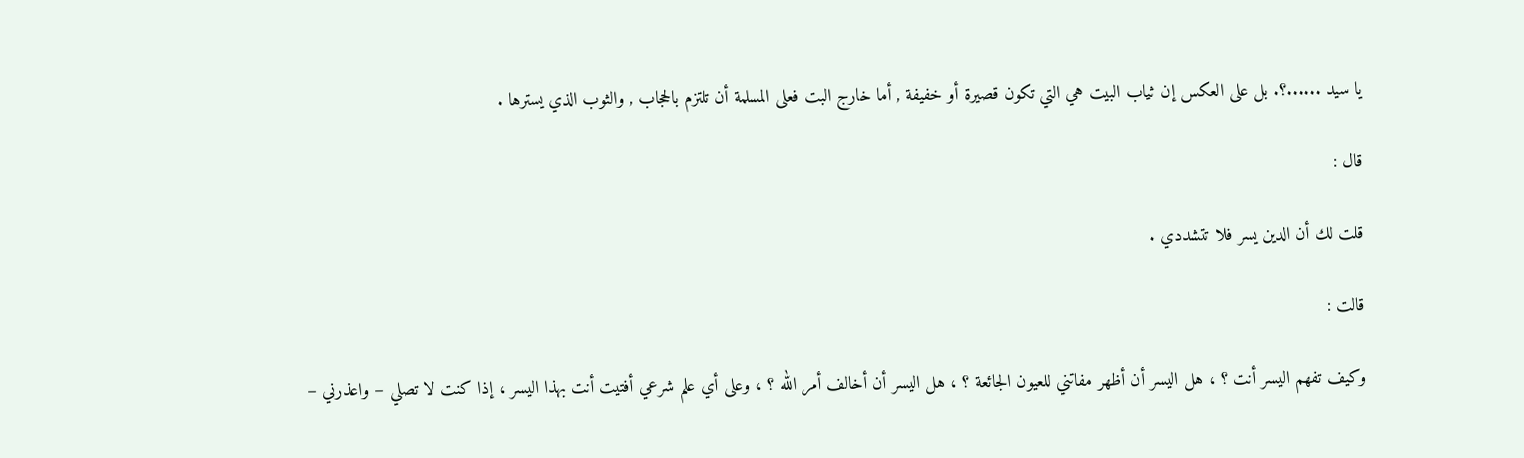يا سيد ......؟. بل على العكس إن ثياب البيت هي التي تكون قصيرة أو خفيفة , أما خارج البت فعلى المسلمة أن تلتزم بالحجاب , والثوب الذي يسترها .

قال :

قلت لك أن الدين يسر فلا تتشددي .

قالت :

وكيف تفهم اليسر أنت ؟ ، هل اليسر أن أظهر مفاتني للعيون الجائعة ؟ ، هل اليسر أن أخالف أمر الله ؟ ، وعلى أي علم شرعي أفتيت أنت بهذا اليسر ، إذا كنت لا تصلي – واعذرني –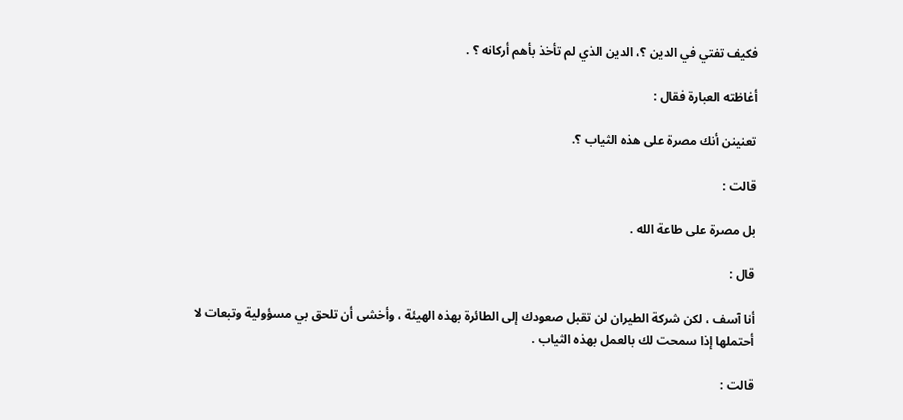فكيف تفتي في الدين ؟، الدين الذي لم تأخذ بأهم أركانه ؟ .

أغاظته العبارة فقال :

تعنينن أنك مصرة على هذه الثياب ؟.

قالت :

بل مصرة على طاعة الله .

قال :

أنا آسف ، لكن شركة الطيران لن تقبل صعودك إلى الطائرة بهذه الهيئة ، وأخشى أن تلحق بي مسؤولية وتبعات لا أحتملها إذا سمحت لك بالعمل بهذه الثياب .

قالت :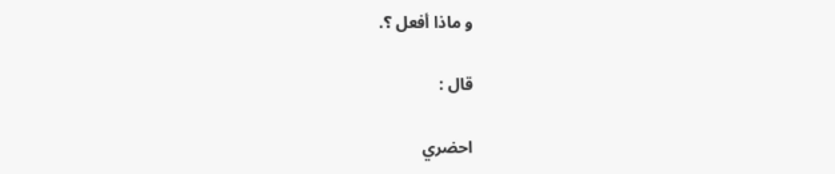و ماذا أفعل ؟.

قال :

احضري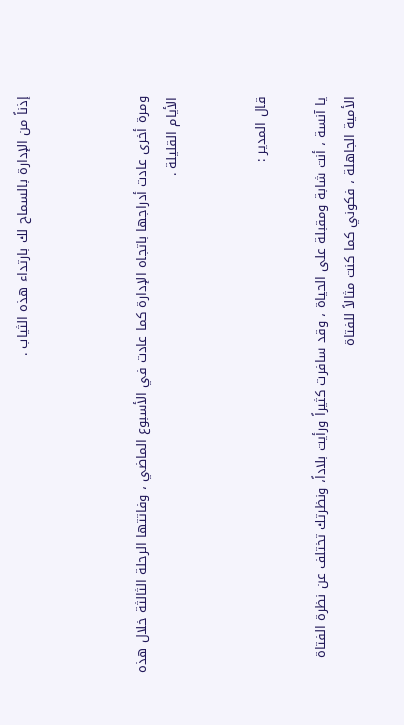إذناً من الإدارة بالسماح لك بارتداء هذه الثياب .



ومرة أخرى عادت أدراجها باتجاه الإدارة كما عادت في الأسبوع الماضي ، وفاتتها الرحلة الثالثة خلال هذه الأيام القليلة .


قال المدير :

يا آنسة ، أنت شابة ومقبلة على الحياة ، وقد سافرت كثيراً ورأيت بلاداً، ونظرتك تختلف عن نظرة الفتاة الأمية الجاهلة ، فكوني كما كنت مثالاً للفتاة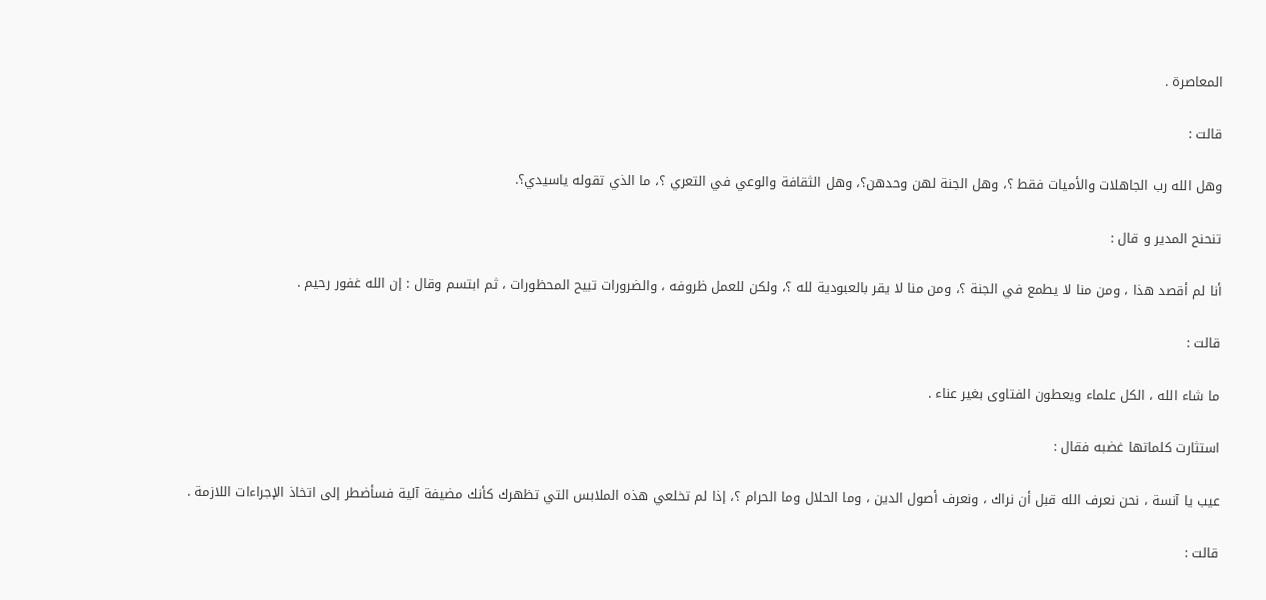المعاصرة .

قالت :

وهل الله رب الجاهلات والأميات فقط ؟، وهل الجنة لهن وحدهن؟، وهل الثقافة والوعي في التعري ؟، ما الذي تقوله ياسيدي؟.

تنحنح المدير و قال :

أنا لم أقصد هذا ، ومن منا لا يطمع في الجنة ؟، ومن منا لا يقر بالعبودية لله ؟، ولكن للعمل ظروفه ، والضرورات تبيح المحظورات ، ثم ابتسم وقال : إن الله غفور رحيم .

قالت :

ما شاء الله ، الكل علماء ويعطون الفتاوى بغير عناء .

استثارت كلماتها غضبه فقال :

عيب يا آنسة ، نحن نعرف الله قبل أن نراك ، ونعرف أصول الدين ، وما الحلال وما الحرام ؟، إذا لم تخلعي هذه الملابس التي تظهرك كأنك مضيفة آلية فسأضطر إلى اتخاذ الإجراءات اللازمة .

قالت :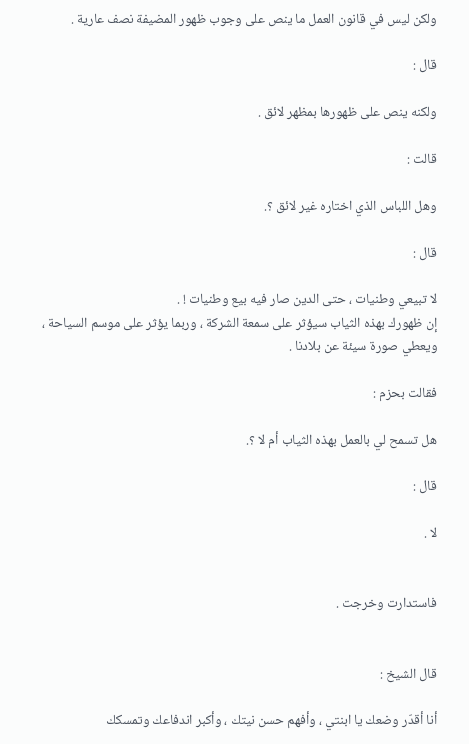ولكن ليس في قانون العمل ما ينص على وجوب ظهور المضيفة نصف عارية .

قال :

ولكنه ينص على ظهورها بمظهر لائق .

قالت :

وهل اللباس الذي اختاره غير لائق ؟.

قال :

لا تبيعي وطنيات ، حتى الدين صار فيه بيع وطنيات ! .
إن ظهورك بهذه الثياب سيؤثر على سمعة الشركة ، وربما يؤثر على موسم السياحة ، ويعطي صورة سيئة عن بلادنا .

فقالت بحزم :

هل تسمح لي بالعمل بهذه الثياب أم لا ؟.

قال :

لا .


فاستدارت وخرجت .


قال الشيخ :

أنا أقدّر وضعك يا ابنتي ، وأفهم حسن نيتك ، وأكبر اندفاعك وتمسكك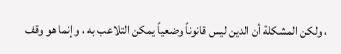، ولكن المشكلة أن الدين ليس قانوناً وضعياً يمكن التلاعب به ، وإنما هو وقف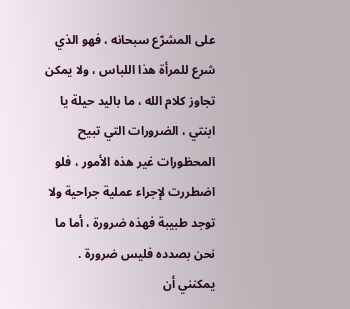على المشرّع سبحانه ، فهو الذي شرع للمرأة هذا اللباس ، ولا يمكن تجاوز كلام الله ، ما باليد حيلة يا ابنتي ، الضرورات التي تبيح المحظورات غير هذه الأمور ، فلو اضطررت لإجراء عملية جراحية ولا توجد طبيبة فهذه ضرورة ، أما ما نحن بصدده فليس ضرورة .
يمكنني أن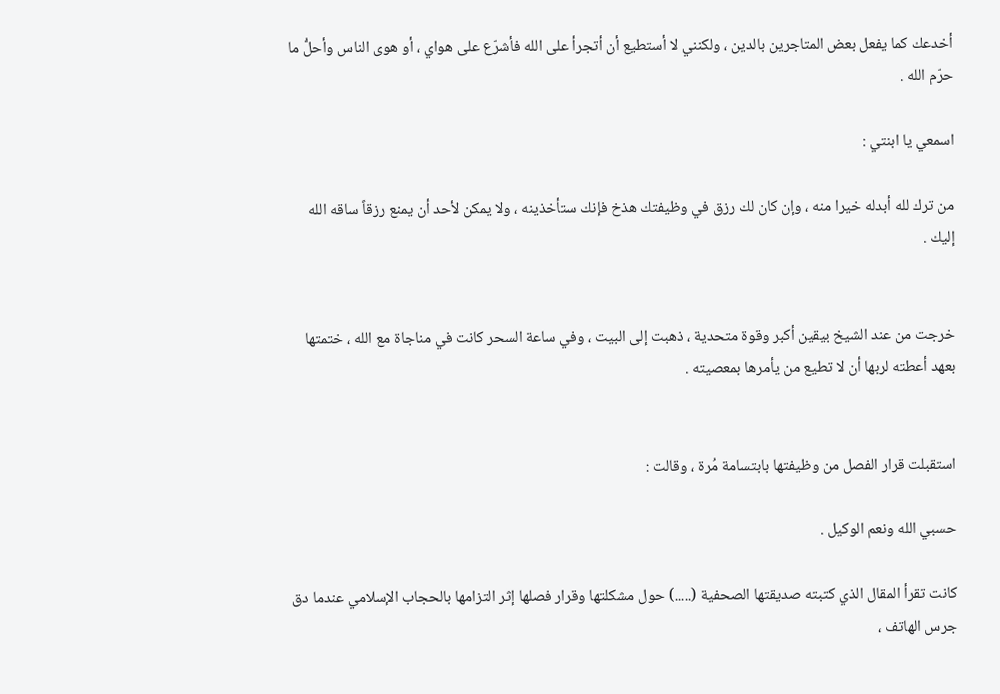أخدعك كما يفعل بعض المتاجرين بالدين ، ولكنني لا أستطيع أن أتجرأ على الله فأشرّع على هواي ، أو هوى الناس وأحلُّ ما حرّم الله .

اسمعي يا ابنتي :

من ترك لله أبدله خيرا منه ، وإن كان لك رزق في وظيفتك هذخ فإنك ستأخذينه ، ولا يمكن لأحد أن يمنع رزقاً ساقه الله إليك .


خرجت من عند الشيخ بيقين أكبر وقوة متحدية ، ذهبت إلى البيت ، وفي ساعة السحر كانت في مناجاة مع الله ، ختمتها بعهد أعطته لربها أن لا تطيع من يأمرها بمعصيته .


استقبلت قرار الفصل من وظيفتها بابتسامة مُرة ، وقالت :

حسبي الله ونعم الوكيل .

كانت تقرأ المقال الذي كتبته صديقتها الصحفية (.....) حول مشكلتها وقرار فصلها إثر التزامها بالحجاب الإسلامي عندما دق جرس الهاتف ،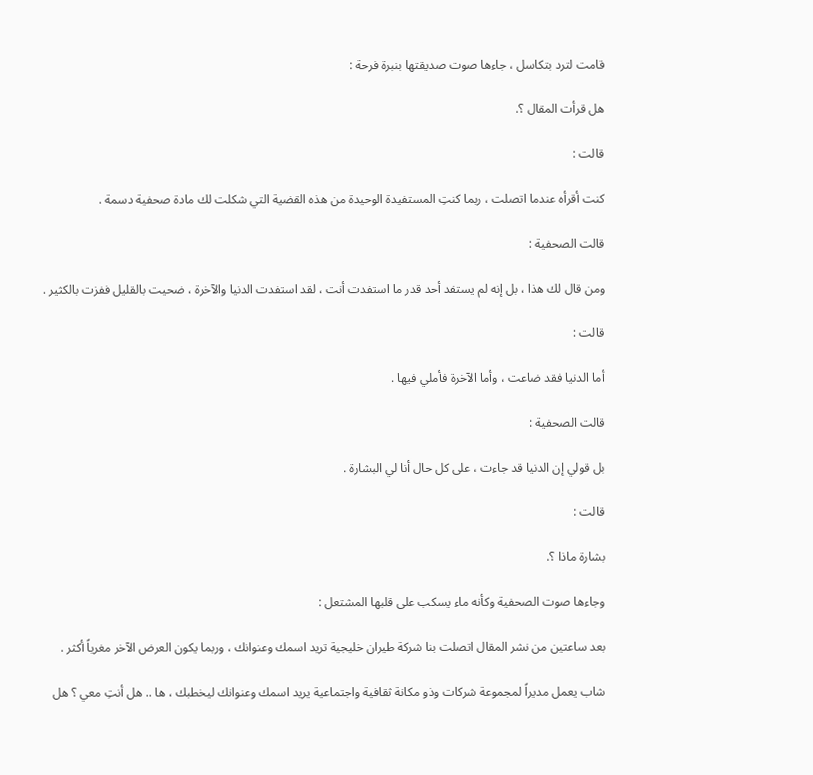قامت لترد بتكاسل ، جاءها صوت صديقتها بنبرة فرحة :

هل قرأت المقال ؟.

قالت :

كنت أقرأه عندما اتصلت ، ربما كنتِ المستفيدة الوحيدة من هذه القضية التي شكلت لك مادة صحفية دسمة .

قالت الصحفية :

ومن قال لك هذا ، بل إنه لم يستفد أحد قدر ما استفدت أنت ، لقد استفدت الدنيا والآخرة ، ضحيت بالقليل ففزت بالكثير .

قالت :

أما الدنيا فقد ضاعت ، وأما الآخرة فأملي فيها .

قالت الصحفية :

بل قولي إن الدنيا قد جاءت ، على كل حال أنا لي البشارة .

قالت :

بشارة ماذا ؟.

وجاءها صوت الصحفية وكأنه ماء يسكب على قلبها المشتعل :

بعد ساعتين من نشر المقال اتصلت بنا شركة طيران خليجية تريد اسمك وعنوانك ، وربما يكون العرض الآخر مغرياً أكثر .

شاب يعمل مديراً لمجموعة شركات وذو مكانة ثقافية واجتماعية يريد اسمك وعنوانك ليخطبك ، ها .. هل أنتِ معي ؟ هل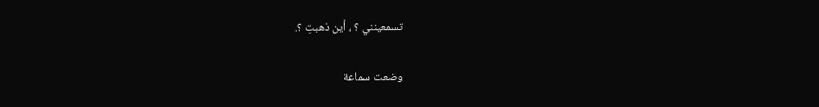تسمعينني ؟ ، أين ذهبتِ ؟.

وضعت سماعة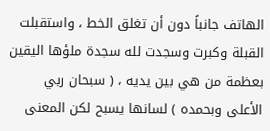الهاتف جانباً دون أن تغلق الخط ، واستقبلت القبلة وكبرت وسجدت لله سجدة ملؤها اليقين بعظمة من هي بين يديه ، ( سبحان ربي الأعلى وبحمده ) لسانها يسبح لكن المعنى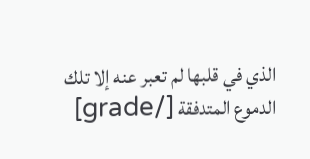الذي في قلبها لم تعبر عنه إلا تلك الدموع المتدفقة [/grade]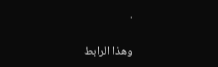.

وهذا الرابط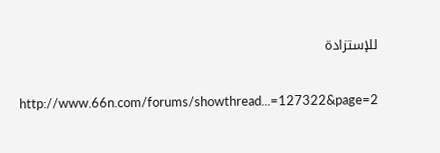للإستزادة

http://www.66n.com/forums/showthread...=127322&page=2